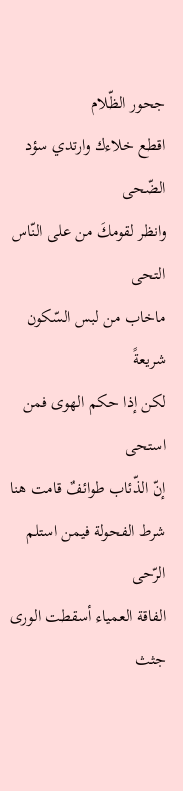جحور الظّلام
اقطع خلاءك وارتدي سؤد الضّحى
وانظر لقومكَ من على النّاس التحى
ماخاب من لبس السّكون شريعةً
لكن إذا حكم الهوى فمن استحى
إنّ الذّئاب طوائفٌ قامت هنا
شرط الفحولة فيمن استلم الرّحى
الفاقة العمياء أسقطت الورى
جثث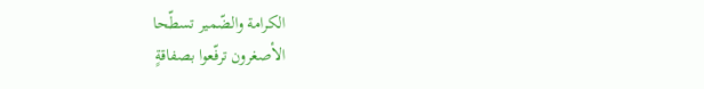الكرامة والضّمير تسطّحا
الأصغرون ترفّعوا بصفاقةٍ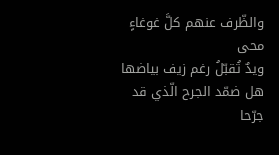والظّرف عنهم كلَّ غوغاءٍ محى
ويدٌ تُقبّلُ رغم زيف بياضها
هل ضمّد الجرح الّذي قد جرّحا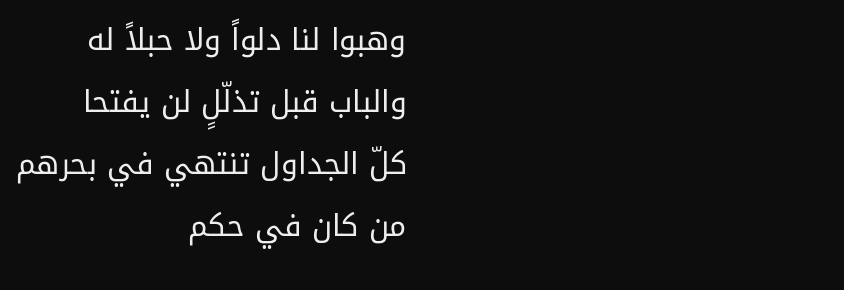وهبوا لنا دلواً ولا حبلاً له
والباب قبل تذلّلٍ لن يفتحا
كلّ الجداول تنتهي في بحرهم
من كان في حكم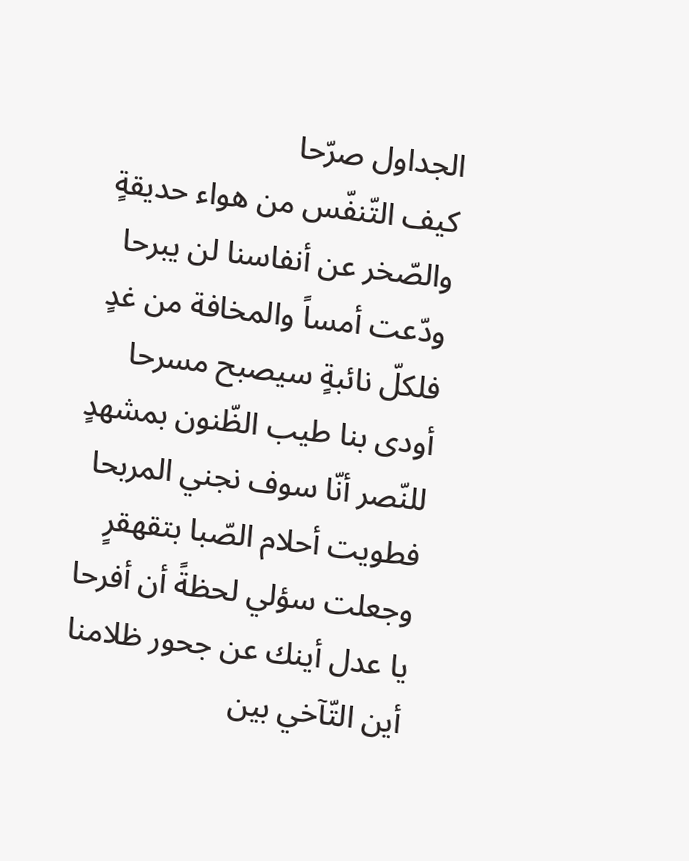الجداول صرّحا
كيف التّنفّس من هواء حديقةٍ
والصّخر عن أنفاسنا لن يبرحا
ودّعت أمساً والمخافة من غدٍ
فلكلّ نائبةٍ سيصبح مسرحا
أودى بنا طيب الظّنون بمشهدٍ
للنّصر أنّا سوف نجني المربحا
فطويت أحلام الصّبا بتقهقرٍ
وجعلت سؤلي لحظةً أن أفرحا
يا عدل أينك عن جحور ظلامنا
أين التّآخي بين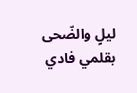ليلٍ والضّحى
بقلمي فادي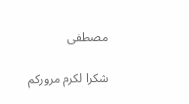مصطفى

شكرا لكرم مروركم